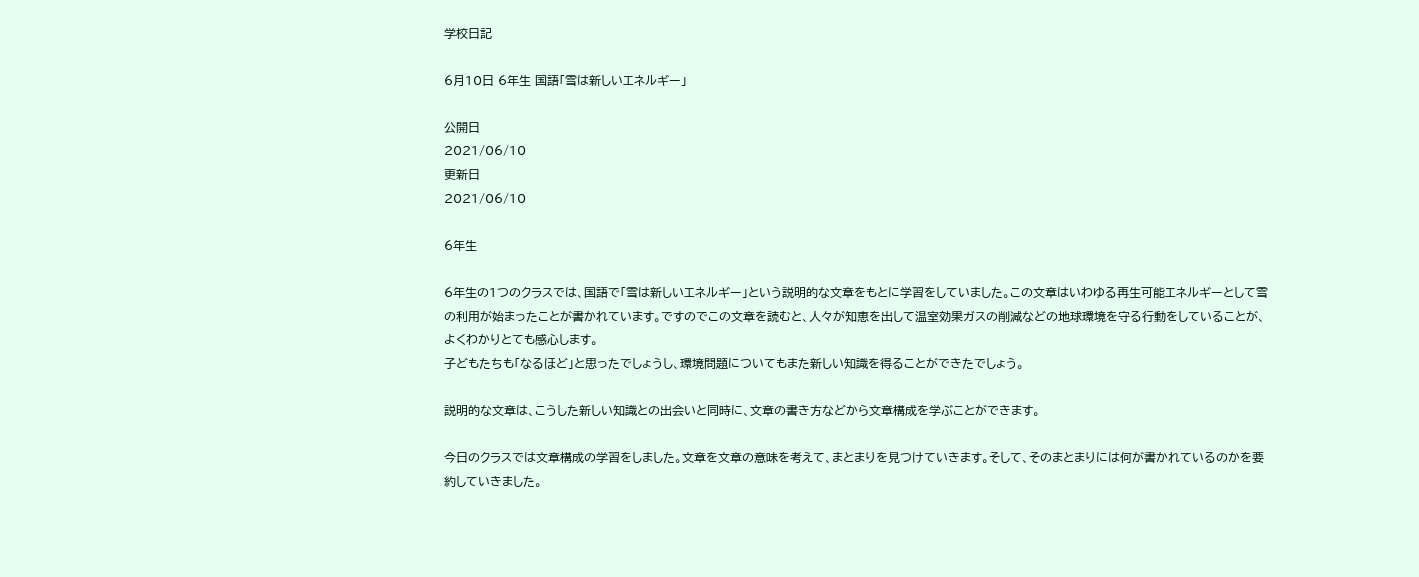学校日記

6月10日 6年生 国語「雪は新しいエネルギー」

公開日
2021/06/10
更新日
2021/06/10

6年生

6年生の1つのクラスでは、国語で「雪は新しいエネルギー」という説明的な文章をもとに学習をしていました。この文章はいわゆる再生可能エネルギーとして雪の利用が始まったことが書かれています。ですのでこの文章を読むと、人々が知恵を出して温室効果ガスの削減などの地球環境を守る行動をしていることが、よくわかりとても感心します。
子どもたちも「なるほど」と思ったでしょうし、環境問題についてもまた新しい知識を得ることができたでしょう。

説明的な文章は、こうした新しい知識との出会いと同時に、文章の書き方などから文章構成を学ぶことができます。

今日のクラスでは文章構成の学習をしました。文章を文章の意味を考えて、まとまりを見つけていきます。そして、そのまとまりには何が書かれているのかを要約していきました。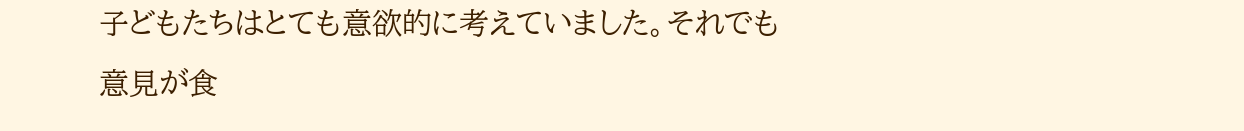子どもたちはとても意欲的に考えていました。それでも意見が食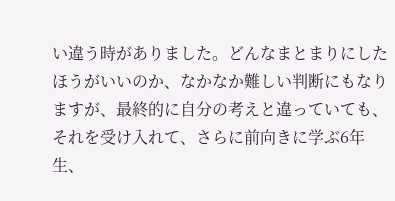い違う時がありました。どんなまとまりにしたほうがいいのか、なかなか難しい判断にもなりますが、最終的に自分の考えと違っていても、それを受け入れて、さらに前向きに学ぶ6年生、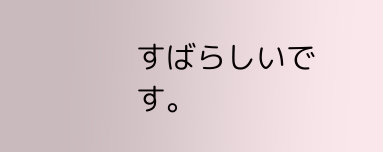すばらしいです。